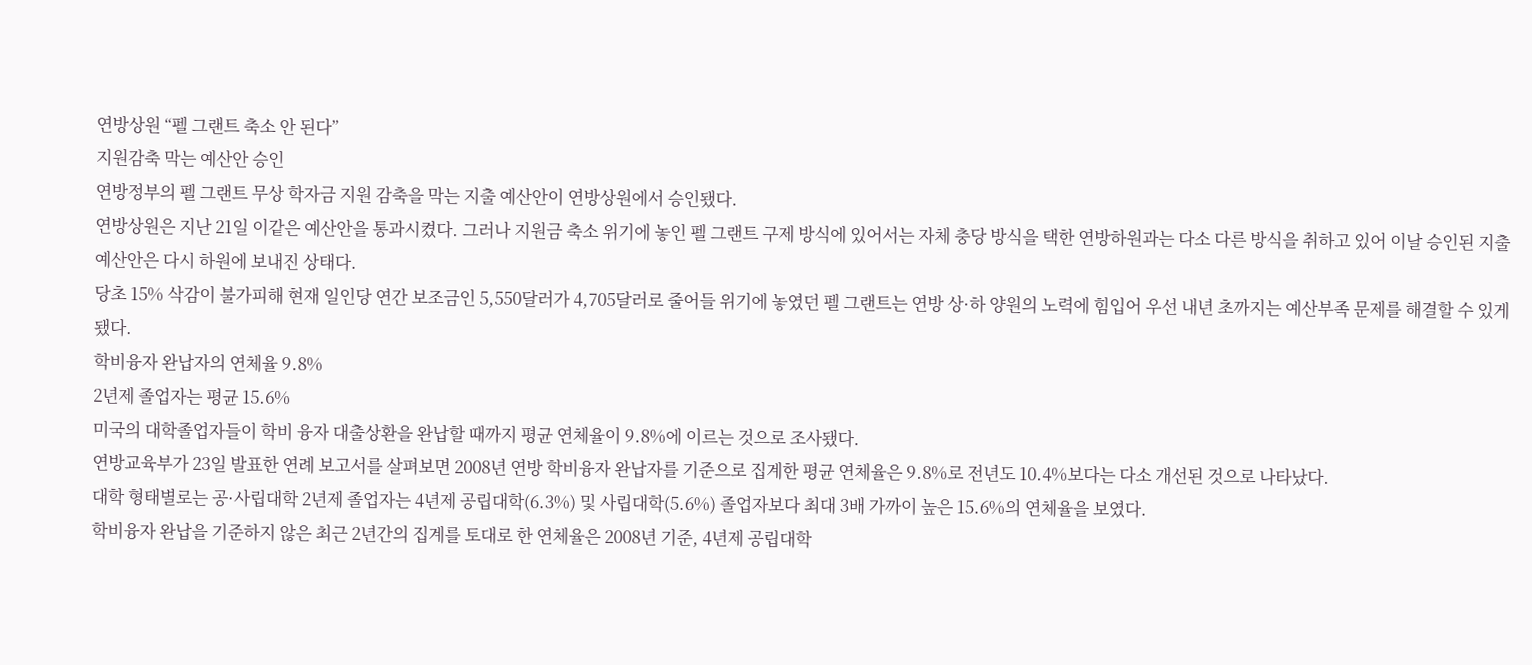연방상원 “펠 그랜트 축소 안 된다”
지원감축 막는 예산안 승인
연방정부의 펠 그랜트 무상 학자금 지원 감축을 막는 지출 예산안이 연방상원에서 승인됐다.
연방상원은 지난 21일 이같은 예산안을 통과시켰다. 그러나 지원금 축소 위기에 놓인 펠 그랜트 구제 방식에 있어서는 자체 충당 방식을 택한 연방하원과는 다소 다른 방식을 취하고 있어 이날 승인된 지출 예산안은 다시 하원에 보내진 상태다.
당초 15% 삭감이 불가피해 현재 일인당 연간 보조금인 5,550달러가 4,705달러로 줄어들 위기에 놓였던 펠 그랜트는 연방 상·하 양원의 노력에 힘입어 우선 내년 초까지는 예산부족 문제를 해결할 수 있게 됐다.
학비융자 완납자의 연체율 9.8%
2년제 졸업자는 평균 15.6%
미국의 대학졸업자들이 학비 융자 대출상환을 완납할 때까지 평균 연체율이 9.8%에 이르는 것으로 조사됐다.
연방교육부가 23일 발표한 연례 보고서를 살펴보면 2008년 연방 학비융자 완납자를 기준으로 집계한 평균 연체율은 9.8%로 전년도 10.4%보다는 다소 개선된 것으로 나타났다.
대학 형태별로는 공·사립대학 2년제 졸업자는 4년제 공립대학(6.3%) 및 사립대학(5.6%) 졸업자보다 최대 3배 가까이 높은 15.6%의 연체율을 보였다.
학비융자 완납을 기준하지 않은 최근 2년간의 집계를 토대로 한 연체율은 2008년 기준, 4년제 공립대학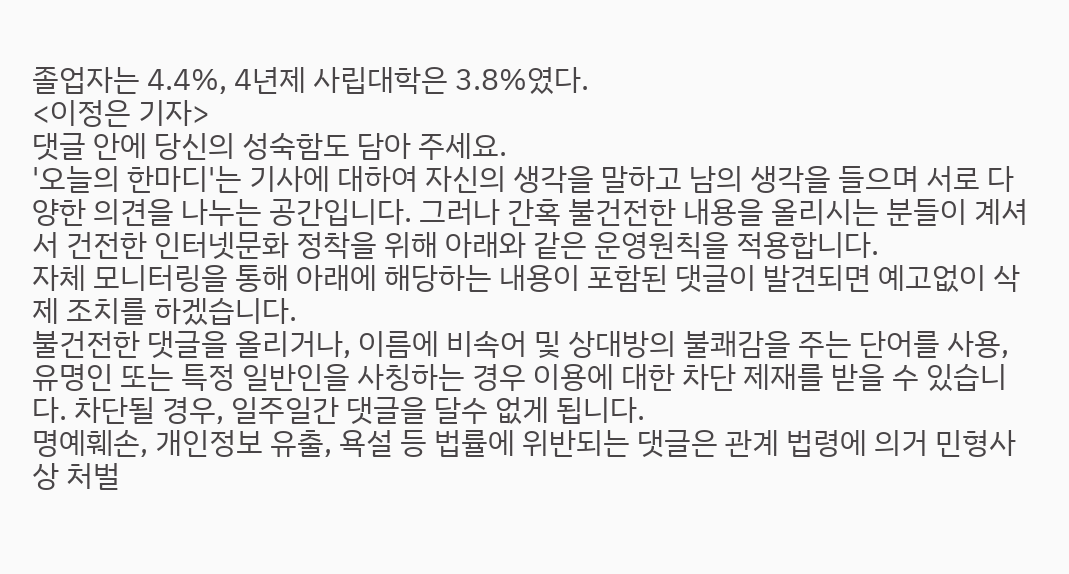졸업자는 4.4%, 4년제 사립대학은 3.8%였다.
<이정은 기자>
댓글 안에 당신의 성숙함도 담아 주세요.
'오늘의 한마디'는 기사에 대하여 자신의 생각을 말하고 남의 생각을 들으며 서로 다양한 의견을 나누는 공간입니다. 그러나 간혹 불건전한 내용을 올리시는 분들이 계셔서 건전한 인터넷문화 정착을 위해 아래와 같은 운영원칙을 적용합니다.
자체 모니터링을 통해 아래에 해당하는 내용이 포함된 댓글이 발견되면 예고없이 삭제 조치를 하겠습니다.
불건전한 댓글을 올리거나, 이름에 비속어 및 상대방의 불쾌감을 주는 단어를 사용, 유명인 또는 특정 일반인을 사칭하는 경우 이용에 대한 차단 제재를 받을 수 있습니다. 차단될 경우, 일주일간 댓글을 달수 없게 됩니다.
명예훼손, 개인정보 유출, 욕설 등 법률에 위반되는 댓글은 관계 법령에 의거 민형사상 처벌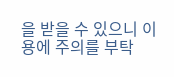을 받을 수 있으니 이용에 주의를 부탁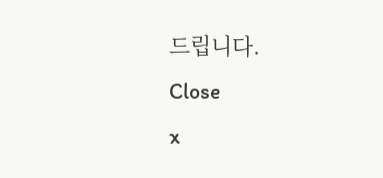드립니다.
Close
x